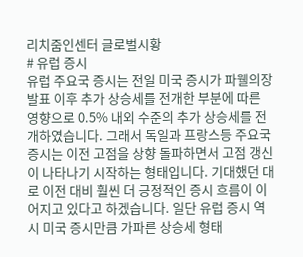리치줌인센터 글로벌시황
# 유럽 증시
유럽 주요국 증시는 전일 미국 증시가 파웰의장 발표 이후 추가 상승세를 전개한 부분에 따른 영향으로 0.5% 내외 수준의 추가 상승세를 전개하였습니다. 그래서 독일과 프랑스등 주요국 증시는 이전 고점을 상향 돌파하면서 고점 갱신이 나타나기 시작하는 형태입니다. 기대했던 대로 이전 대비 훨씬 더 긍정적인 증시 흐름이 이어지고 있다고 하겠습니다. 일단 유럽 증시 역시 미국 증시만큼 가파른 상승세 형태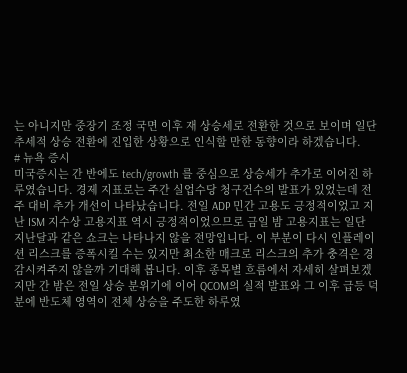는 아니지만 중장기 조정 국면 이후 재 상승세로 전환한 것으로 보이며 일단 추세적 상승 전환에 진입한 상황으로 인식할 만한 동향이라 하겠습니다.
# 뉴욕 증시
미국증시는 간 반에도 tech/growth 를 중심으로 상승세가 추가로 이어진 하루였습니다. 경제 지표로는 주간 실업수당 청구건수의 발표가 있었는데 전주 대비 추가 개선이 나타났습니다. 전일 ADP 민간 고용도 긍정적이었고 지난 ISM 지수상 고용지표 역시 긍정적이었으므로 금일 밤 고용지표는 일단 지난달과 같은 쇼크는 나타나지 않을 전망입니다. 이 부분이 다시 인플레이션 리스크를 증폭시킬 수는 있지만 최소한 매크로 리스크의 추가 충격은 경감시켜주지 않을까 기대해 봅니다. 이후 종목별 흐름에서 자세히 살펴보겠지만 간 밤은 전일 상승 분위기에 이어 QCOM의 실적 발표와 그 이후 급등 덕분에 반도체 영역이 전체 상승을 주도한 하루였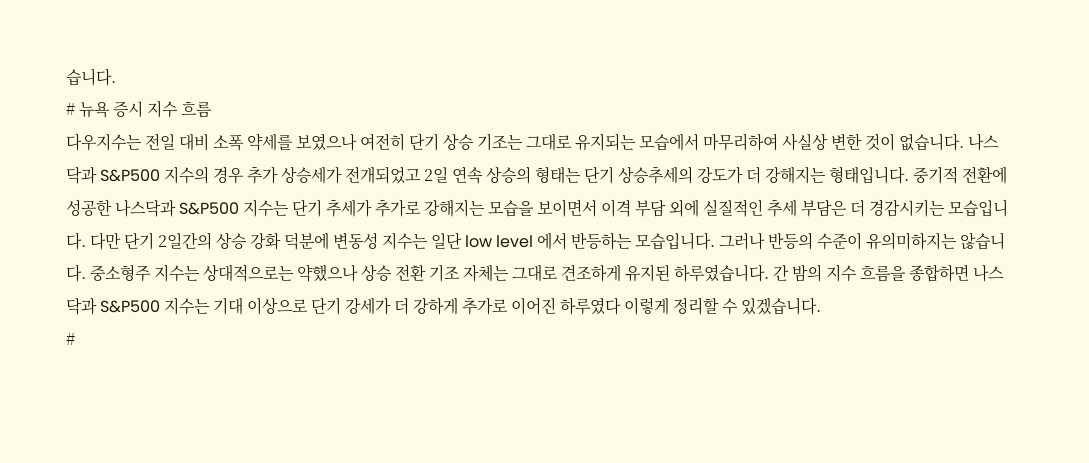습니다.
# 뉴욕 증시 지수 흐름
다우지수는 전일 대비 소폭 약세를 보였으나 여전히 단기 상승 기조는 그대로 유지되는 모습에서 마무리하여 사실상 변한 것이 없습니다. 나스닥과 S&P500 지수의 경우 추가 상승세가 전개되었고 2일 연속 상승의 형태는 단기 상승추세의 강도가 더 강해지는 형태입니다. 중기적 전환에 성공한 나스닥과 S&P500 지수는 단기 추세가 추가로 강해지는 모습을 보이면서 이격 부담 외에 실질적인 추세 부담은 더 경감시키는 모습입니다. 다만 단기 2일간의 상승 강화 덕분에 변동성 지수는 일단 low level 에서 반등하는 모습입니다. 그러나 반등의 수준이 유의미하지는 않습니다. 중소형주 지수는 상대적으로는 약했으나 상승 전환 기조 자체는 그대로 견조하게 유지된 하루였습니다. 간 밤의 지수 흐름을 종합하면 나스닥과 S&P500 지수는 기대 이상으로 단기 강세가 더 강하게 추가로 이어진 하루였다 이렇게 정리할 수 있겠습니다.
#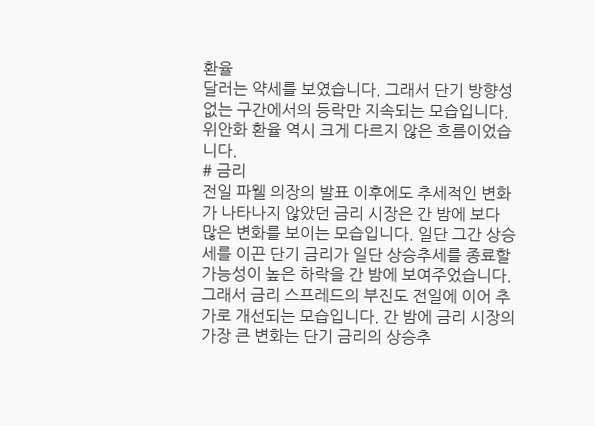환율
달러는 약세를 보였습니다. 그래서 단기 방향성 없는 구간에서의 등락만 지속되는 모습입니다. 위안화 환율 역시 크게 다르지 않은 흐름이었습니다.
# 금리
전일 파웰 의장의 발표 이후에도 추세적인 변화가 나타나지 않았던 금리 시장은 간 밤에 보다 많은 변화를 보이는 모습입니다. 일단 그간 상승세를 이끈 단기 금리가 일단 상승추세를 종료할 가능성이 높은 하락을 간 밤에 보여주었습니다. 그래서 금리 스프레드의 부진도 전일에 이어 추가로 개선되는 모습입니다. 간 밤에 금리 시장의 가장 큰 변화는 단기 금리의 상승추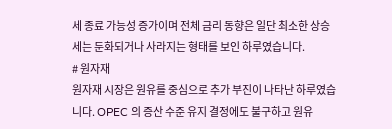세 종료 가능성 증가이며 전체 금리 동향은 일단 최소한 상승세는 둔화되거나 사라지는 형태를 보인 하루였습니다.
# 원자재
원자재 시장은 원유를 중심으로 추가 부진이 나타난 하루였습니다. OPEC 의 증산 수준 유지 결정에도 불구하고 원유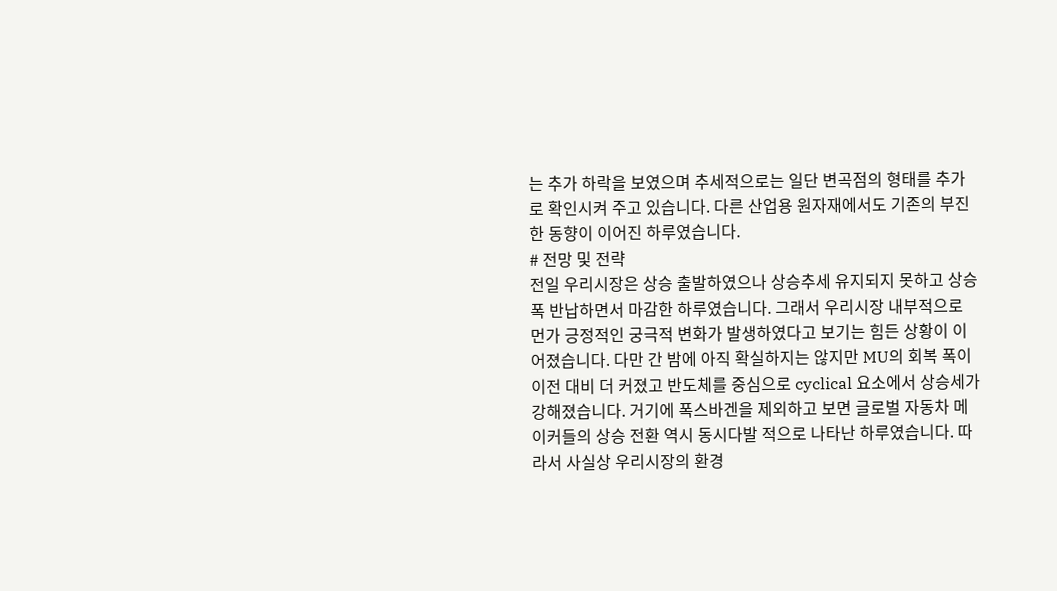는 추가 하락을 보였으며 추세적으로는 일단 변곡점의 형태를 추가로 확인시켜 주고 있습니다. 다른 산업용 원자재에서도 기존의 부진한 동향이 이어진 하루였습니다.
# 전망 및 전략
전일 우리시장은 상승 출발하였으나 상승추세 유지되지 못하고 상승 폭 반납하면서 마감한 하루였습니다. 그래서 우리시장 내부적으로 먼가 긍정적인 궁극적 변화가 발생하였다고 보기는 힘든 상황이 이어졌습니다. 다만 간 밤에 아직 확실하지는 않지만 MU의 회복 폭이 이전 대비 더 커졌고 반도체를 중심으로 cyclical 요소에서 상승세가 강해졌습니다. 거기에 폭스바겐을 제외하고 보면 글로벌 자동차 메이커들의 상승 전환 역시 동시다발 적으로 나타난 하루였습니다. 따라서 사실상 우리시장의 환경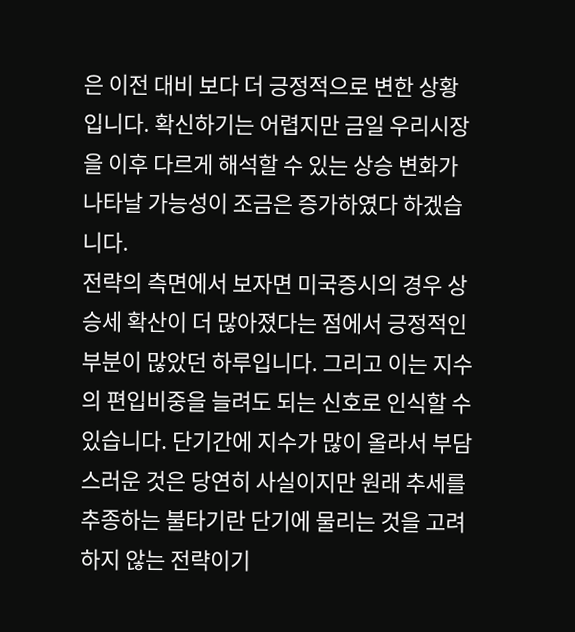은 이전 대비 보다 더 긍정적으로 변한 상황입니다. 확신하기는 어렵지만 금일 우리시장을 이후 다르게 해석할 수 있는 상승 변화가 나타날 가능성이 조금은 증가하였다 하겠습니다.
전략의 측면에서 보자면 미국증시의 경우 상승세 확산이 더 많아졌다는 점에서 긍정적인 부분이 많았던 하루입니다. 그리고 이는 지수의 편입비중을 늘려도 되는 신호로 인식할 수 있습니다. 단기간에 지수가 많이 올라서 부담스러운 것은 당연히 사실이지만 원래 추세를 추종하는 불타기란 단기에 물리는 것을 고려하지 않는 전략이기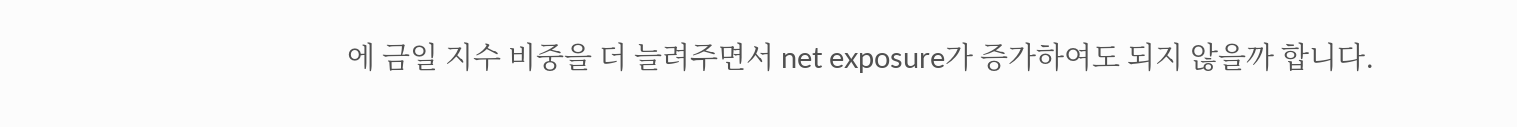에 금일 지수 비중을 더 늘려주면서 net exposure가 증가하여도 되지 않을까 합니다.